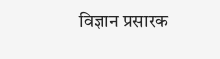विज्ञान प्रसारक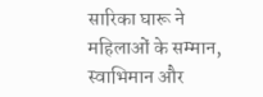सारिका घारू ने महिलाओं के सम्मान, स्वाभिमान और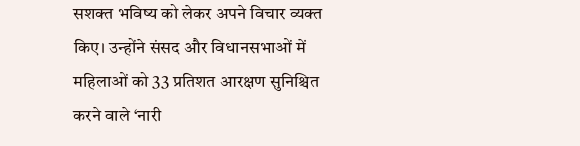सशक्त भविष्य को लेकर अपने विचार व्यक्त किए। उन्होंने संसद और विधानसभाओं में महिलाओं को 33 प्रतिशत आरक्षण सुनिश्चित करने वाले ‘नारी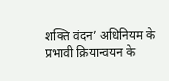शक्ति वंदन’ अधिनियम के प्रभावी क्रियान्वयन के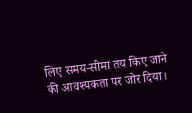लिए समय-सीमा तय किए जाने की आवश्यकता पर जोर दिया।